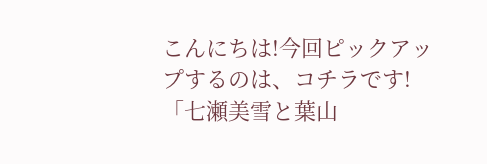こんにちは!今回ピックアップするのは、コチラです!「七瀬美雪と葉山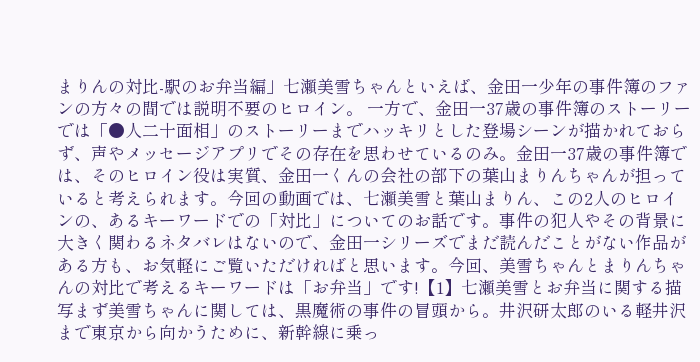まりんの対比-駅のお弁当編」七瀬美雪ちゃんといえば、金田一少年の事件簿のファンの方々の間では説明不要のヒロイン。 一方で、金田一37歳の事件簿のストーリーでは「●人二十面相」のストーリーまでハッキリとした登場シーンが描かれておらず、声やメッセージアプリでその存在を思わせているのみ。金田一37歳の事件簿では、そのヒロイン役は実質、金田一くんの会社の部下の葉山まりんちゃんが担っていると考えられます。今回の動画では、七瀬美雪と葉山まりん、この2人のヒロインの、あるキーワードでの「対比」についてのお話です。事件の犯人やその背景に大きく関わるネタバレはないので、金田一シリーズでまだ読んだことがない作品がある方も、お気軽にご覧いただければと思います。今回、美雪ちゃんとまりんちゃんの対比で考えるキーワードは「お弁当」です!【1】七瀬美雪とお弁当に関する描写まず美雪ちゃんに関しては、黒魔術の事件の冒頭から。井沢研太郎のいる軽井沢まで東京から向かうために、新幹線に乗っ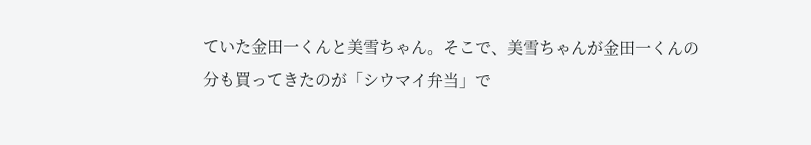ていた金田一くんと美雪ちゃん。そこで、美雪ちゃんが金田一くんの分も買ってきたのが「シウマイ弁当」で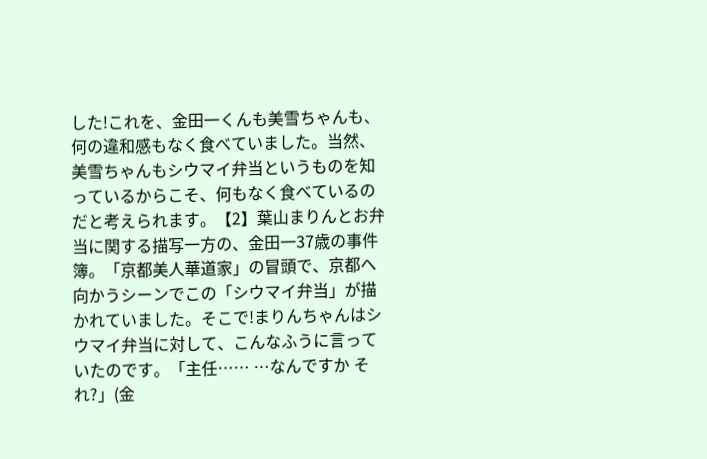した!これを、金田一くんも美雪ちゃんも、何の違和感もなく食べていました。当然、美雪ちゃんもシウマイ弁当というものを知っているからこそ、何もなく食べているのだと考えられます。【2】葉山まりんとお弁当に関する描写一方の、金田一37歳の事件簿。「京都美人華道家」の冒頭で、京都へ向かうシーンでこの「シウマイ弁当」が描かれていました。そこで!まりんちゃんはシウマイ弁当に対して、こんなふうに言っていたのです。「主任…… …なんですか それ?」(金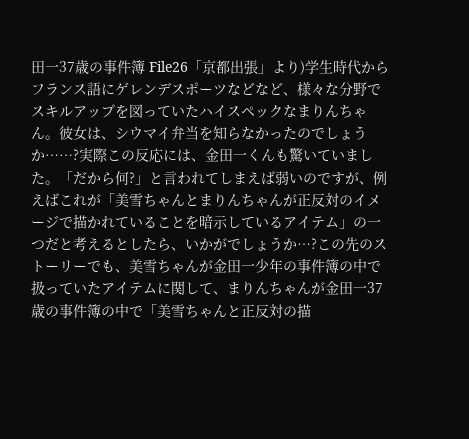田一37歳の事件簿 File26「京都出張」より)学生時代からフランス語にゲレンデスポーツなどなど、様々な分野でスキルアップを図っていたハイスペックなまりんちゃん。彼女は、シウマイ弁当を知らなかったのでしょうか……?実際この反応には、金田一くんも驚いていました。「だから何?」と言われてしまえば弱いのですが、例えばこれが「美雪ちゃんとまりんちゃんが正反対のイメージで描かれていることを暗示しているアイテム」の一つだと考えるとしたら、いかがでしょうか…?この先のストーリーでも、美雪ちゃんが金田一少年の事件簿の中で扱っていたアイテムに関して、まりんちゃんが金田一37歳の事件簿の中で「美雪ちゃんと正反対の描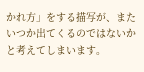かれ方」をする描写が、またいつか出てくるのではないかと考えてしまいます。